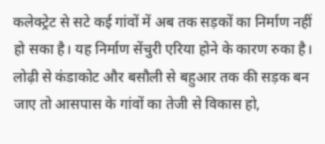कलेक्ट्रेट से सटे कई गांवों में अब तक सड़कों का निर्माण नहीं हो सका है। यह निर्माण सेंचुरी एरिया होने के कारण रुका है। लोढ़ी से कंडाकोट और बसौली से बहुआर तक की सड़क बन जाए तो आसपास के गांवों का तेजी से विकास हो,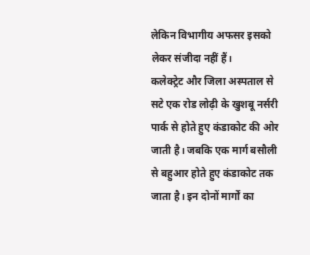लेकिन विभागीय अफसर इसको लेकर संजीदा नहीं हैं।
कलेक्ट्रेट और जिला अस्पताल से सटे एक रोड लोढ़ी के खुशबू नर्सरी पार्क से होते हुए कंडाकोट की ओर जाती है। जबकि एक मार्ग बसौली से बहुआर होते हुए कंडाकोट तक जाता है। इन दोनों मार्गों का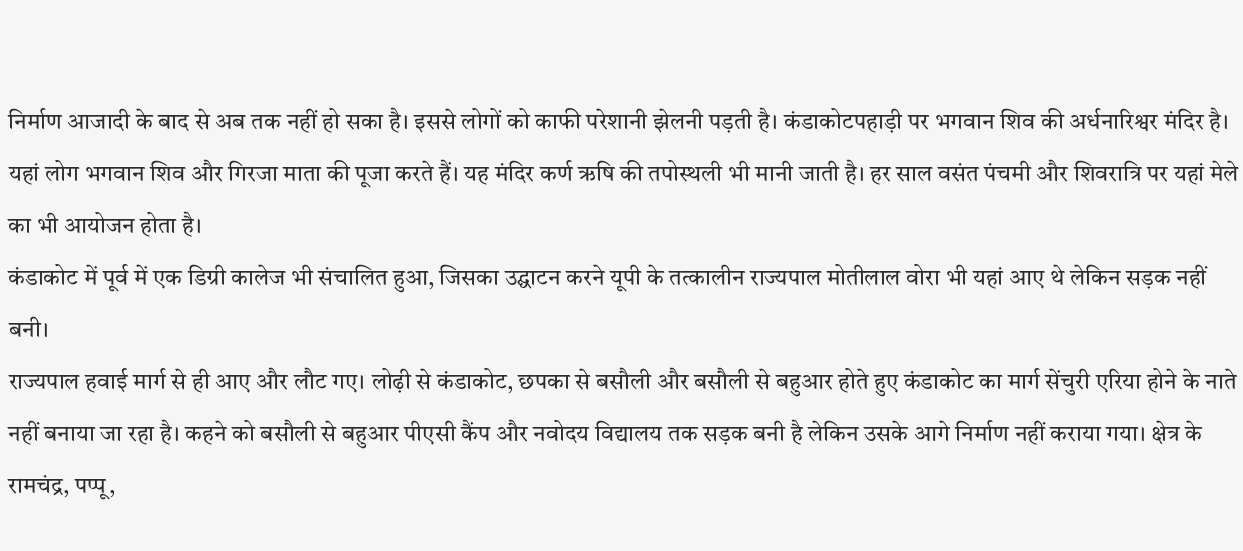निर्माण आजादी के बाद से अब तक नहीं हो सका है। इससे लोगों को काफी परेशानी झेलनी पड़ती है। कंडाकोटपहाड़ी पर भगवान शिव की अर्धनारिश्वर मंदिर है। यहां लोग भगवान शिव और गिरजा माता की पूजा करते हैं। यह मंदिर कर्ण ऋषि की तपोस्थली भी मानी जाती है। हर साल वसंत पंचमी और शिवरात्रि पर यहां मेले का भी आयोजन होता है।
कंडाकोट में पूर्व में एक डिग्री कालेज भी संचालित हुआ, जिसका उद्घाटन करने यूपी के तत्कालीन राज्यपाल मोतीलाल वोरा भी यहां आए थे लेकिन सड़क नहीं बनी।
राज्यपाल हवाई मार्ग से ही आए और लौट गए। लोढ़ी से कंडाकोट, छपका से बसौली और बसौली से बहुआर होते हुए कंडाकोट का मार्ग सेंचुरी एरिया होने के नाते नहीं बनाया जा रहा है। कहने को बसौली से बहुआर पीएसी कैंप और नवोदय विद्यालय तक सड़क बनी है लेकिन उसके आगे निर्माण नहीं कराया गया। क्षेत्र के रामचंद्र, पप्पू,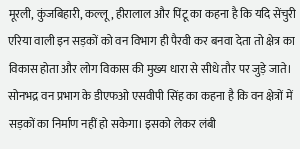मूरली, कुंजबिहारी, कल्लू, हीरालाल और पिंटू का कहना है कि यदि सेंचुरी एरिया वाली इन सड़कों को वन विभाग ही पैरवी कर बनवा देता तो क्षेत्र का विकास होता और लोग विकास की मुख्य धारा से सीधे तौर पर जुड़े जाते।
सोनभद्र वन प्रभाग के डीएफओ एसवीपी सिंह का कहना है कि वन क्षेत्रों में सड़कों का निर्माण नहीं हो सकेगा। इसको लेकर लंबी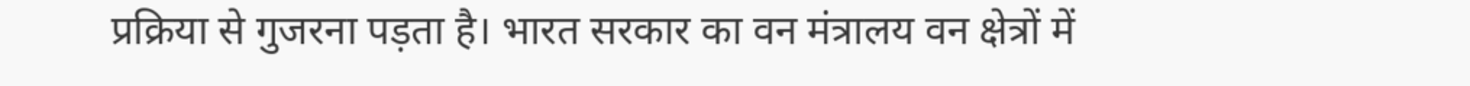प्रक्रिया से गुजरना पड़ता है। भारत सरकार का वन मंत्रालय वन क्षेत्रों में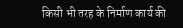किसी भी तरह के निर्माण कार्य की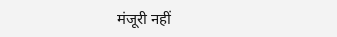मंजूरी नहीं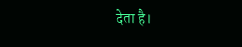देता है।